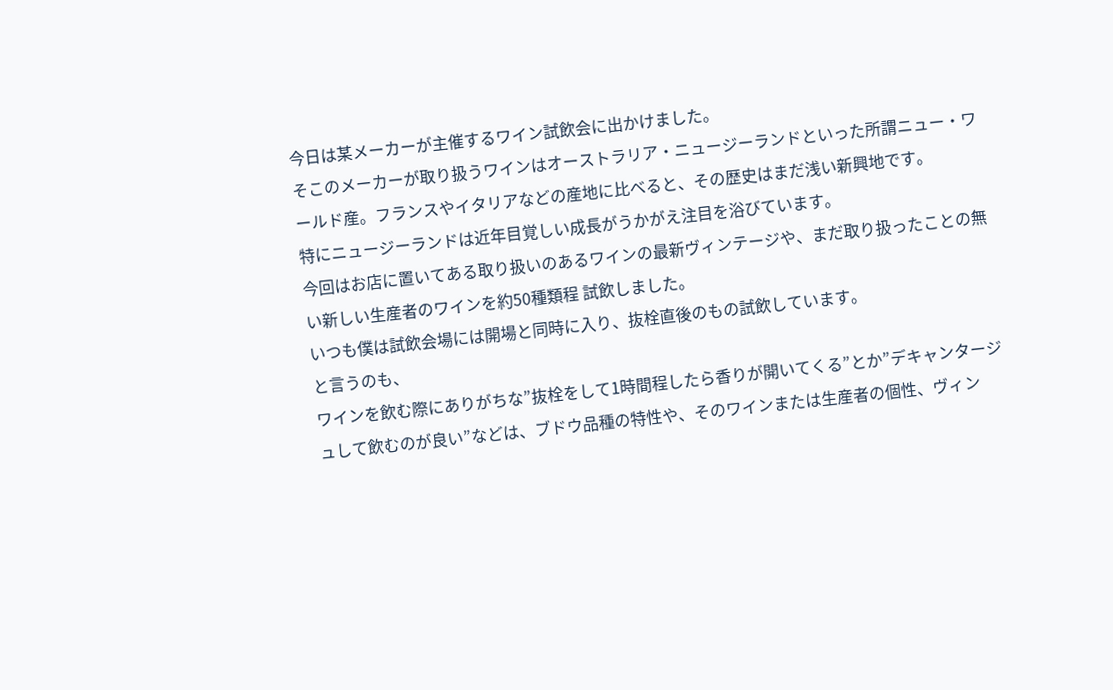今日は某メーカーが主催するワイン試飲会に出かけました。
そこのメーカーが取り扱うワインはオーストラリア・ニュージーランドといった所謂ニュー・ワールド産。フランスやイタリアなどの産地に比べると、その歴史はまだ浅い新興地です。
特にニュージーランドは近年目覚しい成長がうかがえ注目を浴びています。
今回はお店に置いてある取り扱いのあるワインの最新ヴィンテージや、まだ取り扱ったことの無い新しい生産者のワインを約50種類程 試飲しました。
いつも僕は試飲会場には開場と同時に入り、抜栓直後のもの試飲しています。
と言うのも、
ワインを飲む際にありがちな”抜栓をして1時間程したら香りが開いてくる”とか”デキャンタージュして飲むのが良い”などは、ブドウ品種の特性や、そのワインまたは生産者の個性、ヴィン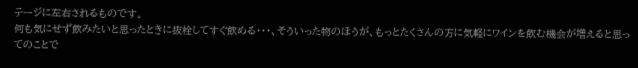テージに左右されるものです。
何も気にせず飲みたいと思ったときに抜栓してすぐ飲める・・・、そういった物のほうが、もっとたくさんの方に気軽にワインを飲む機会が増えると思ってのことで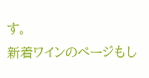す。
新着ワインのページもし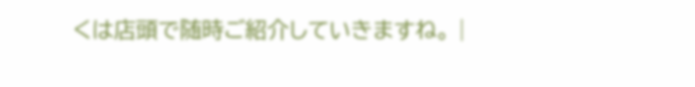くは店頭で随時ご紹介していきますね。 |